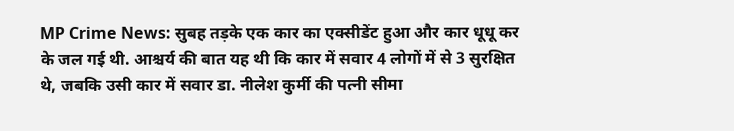MP Crime News: सुबह तड़के एक कार का एक्सीडेंट हुआ और कार धूधू कर के जल गई थी. आश्चर्य की बात यह थी कि कार में सवार 4 लोगों में से 3 सुरक्षित थे, जबकि उसी कार में सवार डा. नीलेश कुर्मी की पत्नी सीमा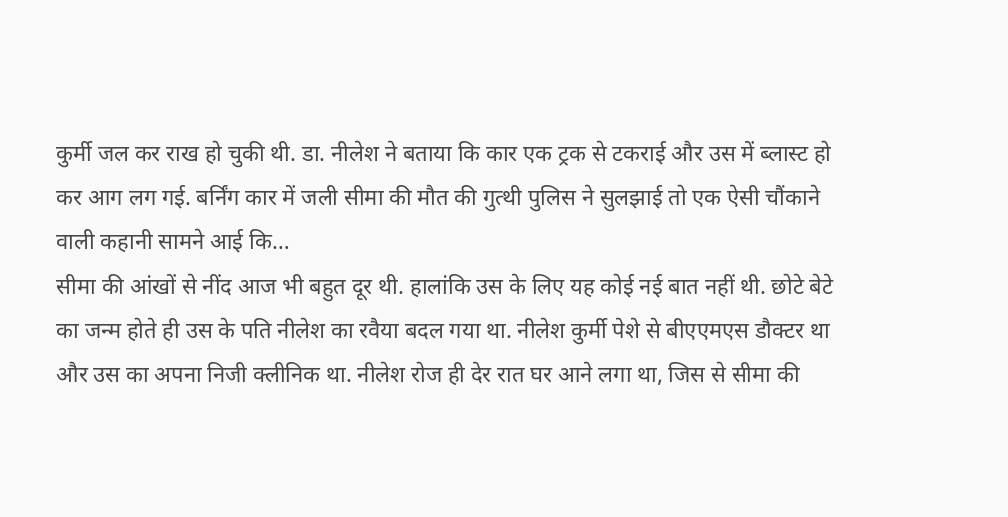कुर्मी जल कर राख हो चुकी थी. डा. नीलेश ने बताया कि कार एक ट्रक से टकराई और उस में ब्लास्ट हो कर आग लग गई. बर्निंग कार में जली सीमा की मौत की गुत्थी पुलिस ने सुलझाई तो एक ऐसी चौंकाने वाली कहानी सामने आई कि…
सीमा की आंखों से नींद आज भी बहुत दूर थी. हालांकि उस के लिए यह कोई नई बात नहीं थी. छोटे बेटे का जन्म होते ही उस के पति नीलेश का रवैया बदल गया था. नीलेश कुर्मी पेशे से बीएएमएस डौक्टर था और उस का अपना निजी क्लीनिक था. नीलेश रोज ही देर रात घर आने लगा था, जिस से सीमा की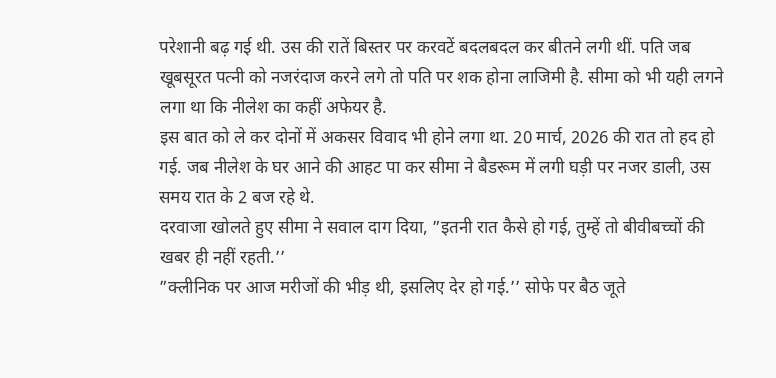परेशानी बढ़ गई थी. उस की रातें बिस्तर पर करवटें बदलबदल कर बीतने लगी थीं. पति जब खूबसूरत पत्नी को नजरंदाज करने लगे तो पति पर शक होना लाजिमी है. सीमा को भी यही लगने लगा था कि नीलेश का कहीं अफेयर है.
इस बात को ले कर दोनों में अकसर विवाद भी होने लगा था. 20 मार्च, 2026 की रात तो हद हो गई. जब नीलेश के घर आने की आहट पा कर सीमा ने बैडरूम में लगी घड़ी पर नजर डाली, उस समय रात के 2 बज रहे थे.
दरवाजा खोलते हुए सीमा ने सवाल दाग दिया, ”इतनी रात कैसे हो गई, तुम्हें तो बीवीबच्चों की खबर ही नहीं रहती.’’
”क्लीनिक पर आज मरीजों की भीड़ थी, इसलिए देर हो गई.’’ सोफे पर बैठ जूते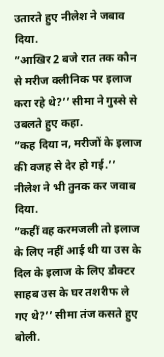उतारते हुए नीलेश ने जबाव दिया.
”आखिर 2 बजे रात तक कौन से मरीज क्लीनिक पर इलाज करा रहे थे?’’ सीमा ने गुस्से से उबलते हुए कहा.
”कह दिया न, मरीजों के इलाज की वजह से देर हो गई.’’ नीलेश ने भी तुनक कर जवाब दिया.
”कहीं वह करमजली तो इलाज के लिए नहीं आई थी या उस के दिल के इलाज के लिए डौक्टर साहब उस के घर तशरीफ ले गए थे?’’ सीमा तंज कसते हुए बोली.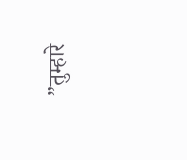”तुम्हारे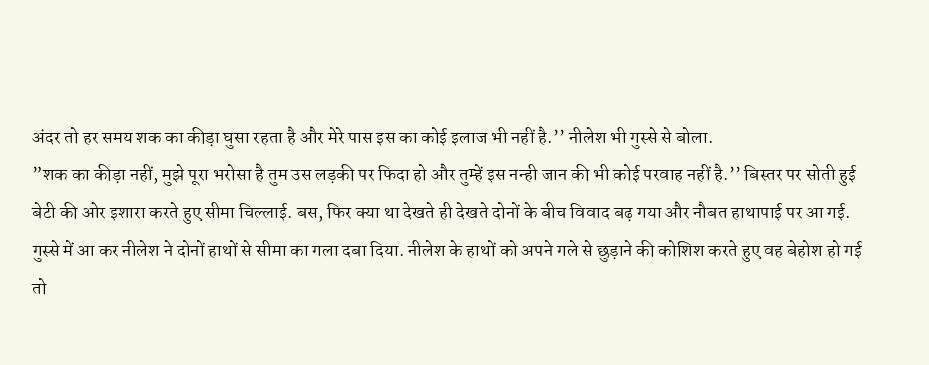अंदर तो हर समय शक का कीड़ा घुसा रहता है और मेरे पास इस का कोई इलाज भी नहीं है.’’ नीलेश भी गुस्से से बोला.
”शक का कीड़ा नहीं, मुझे पूरा भरोसा है तुम उस लड़की पर फिदा हो और तुम्हें इस नन्ही जान की भी कोई परवाह नहीं है.’’ बिस्तर पर सोती हुई बेटी की ओर इशारा करते हुए सीमा चिल्लाई. बस, फिर क्या था देखते ही देखते दोनों के बीच विवाद बढ़ गया और नौबत हाथापाई पर आ गई. गुस्से में आ कर नीलेश ने दोनों हाथों से सीमा का गला दबा दिया. नीलेश के हाथों को अपने गले से छुड़ाने की कोशिश करते हुए वह बेहोश हो गई तो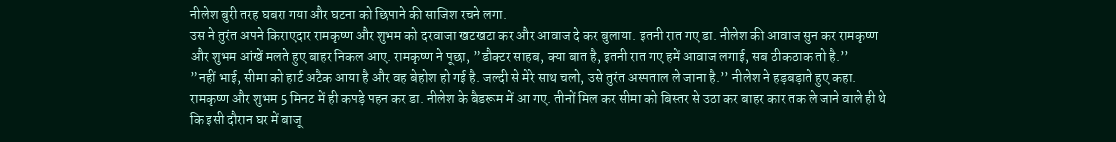नीलेश बुरी तरह घबरा गया और घटना को छिपाने की साजिश रचने लगा.
उस ने तुरंत अपने किराएदार रामकृष्ण और शुभम को दरवाजा खटखटा कर और आवाज दे कर बुलाया. इतनी रात गए डा. नीलेश की आवाज सुन कर रामकृष्ण और शुभम आंखें मलते हुए बाहर निकल आए. रामकृष्ण ने पूछा, ”डौक्टर साहब, क्या बात है, इतनी रात गए हमें आवाज लगाई, सब ठीकठाक तो है.’’
”नहीं भाई, सीमा को हार्ट अटैक आया है और वह बेहोश हो गई है. जल्दी से मेरे साथ चलो, उसे तुरंत अस्पताल ले जाना है.’’ नीलेश ने हड़बड़ाते हुए कहा.
रामकृष्ण और शुभम 5 मिनट में ही कपड़े पहन कर डा. नीलेश के बैडरूम में आ गए. तीनों मिल कर सीमा को बिस्तर से उठा कर बाहर कार तक ले जाने वाले ही थे कि इसी दौरान घर में बाजू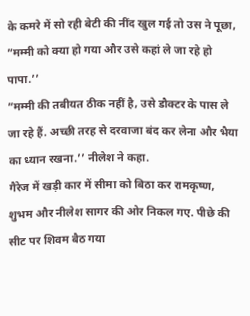के कमरे में सो रही बेटी की नींद खुल गई तो उस ने पूछा, ”मम्मी को क्या हो गया और उसे कहां ले जा रहे हो पापा.’’
”मम्मी की तबीयत ठीक नहीं है, उसे डौक्टर के पास ले जा रहे हैं. अच्छी तरह से दरवाजा बंद कर लेना और भैया का ध्यान रखना.’’ नीलेश ने कहा.
गैरेज में खड़ी कार में सीमा को बिठा कर रामकृष्ण, शुभम और नीलेश सागर की ओर निकल गए. पीछे की सीट पर शिवम बैठ गया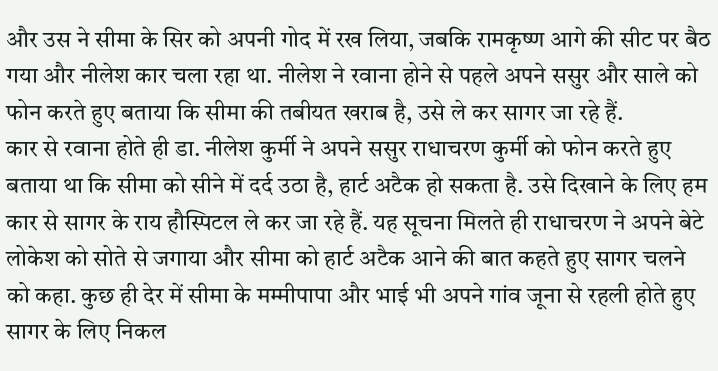और उस ने सीमा के सिर को अपनी गोद में रख लिया, जबकि रामकृष्ण आगे की सीट पर बैठ गया और नीलेश कार चला रहा था. नीलेश ने रवाना होने से पहले अपने ससुर और साले को फोन करते हुए बताया कि सीमा की तबीयत खराब है, उसे ले कर सागर जा रहे हैं.
कार से रवाना होते ही डा. नीलेश कुर्मी ने अपने ससुर राधाचरण कुर्मी को फोन करते हुए बताया था कि सीमा को सीने में दर्द उठा है, हार्ट अटैक हो सकता है. उसे दिखाने के लिए हम कार से सागर के राय हौस्पिटल ले कर जा रहे हैं. यह सूचना मिलते ही राधाचरण ने अपने बेटे लोकेश को सोते से जगाया और सीमा को हार्ट अटैक आने की बात कहते हुए सागर चलने को कहा. कुछ ही देर में सीमा के मम्मीपापा और भाई भी अपने गांव जूना से रहली होते हुए सागर के लिए निकल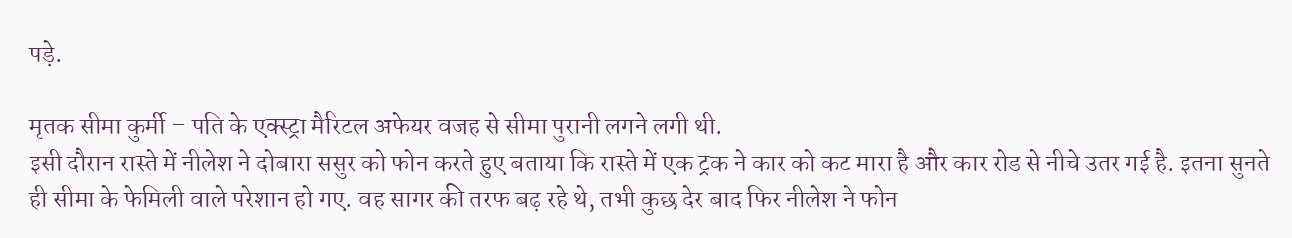पड़े.

मृतक सीमा कुर्मी – पति के एक्स्ट्रा मैरिटल अफेयर वजह से सीमा पुरानी लगने लगी थी.
इसी दौरान रास्ते में नीलेश ने दोबारा ससुर को फोन करते हुए बताया कि रास्ते में एक ट्रक ने कार को कट मारा है और कार रोड से नीचे उतर गई है. इतना सुनते ही सीमा के फेमिली वाले परेशान हो गए. वह सागर की तरफ बढ़ रहे थे, तभी कुछ देर बाद फिर नीलेश ने फोन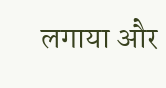लगाया और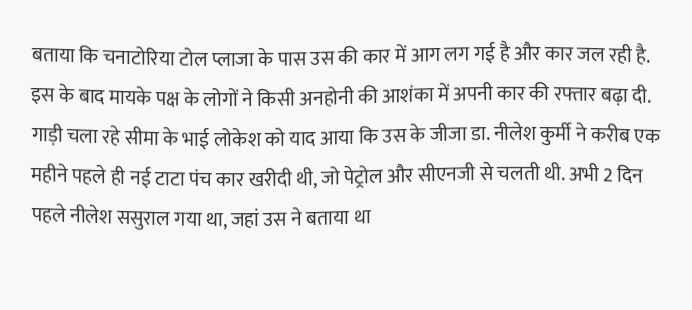बताया कि चनाटोरिया टोल प्लाजा के पास उस की कार में आग लग गई है और कार जल रही है. इस के बाद मायके पक्ष के लोगों ने किसी अनहोनी की आशंका में अपनी कार की रफ्तार बढ़ा दी.
गाड़ी चला रहे सीमा के भाई लोकेश को याद आया कि उस के जीजा डा. नीलेश कुर्मी ने करीब एक महीने पहले ही नई टाटा पंच कार खरीदी थी, जो पेट्रोल और सीएनजी से चलती थी. अभी 2 दिन पहले नीलेश ससुराल गया था, जहां उस ने बताया था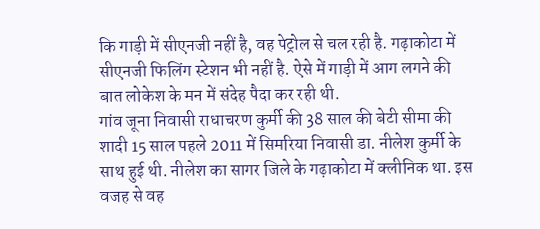कि गाड़ी में सीएनजी नहीं है, वह पेट्रोल से चल रही है. गढ़ाकोटा में सीएनजी फिलिंग स्टेशन भी नहीं है. ऐसे में गाड़ी में आग लगने की बात लोकेश के मन में संदेह पैदा कर रही थी.
गांव जूना निवासी राधाचरण कुर्मी की 38 साल की बेटी सीमा की शादी 15 साल पहले 2011 में सिमरिया निवासी डा. नीलेश कुर्मी के साथ हुई थी. नीलेश का सागर जिले के गढ़ाकोटा में क्लीनिक था. इस वजह से वह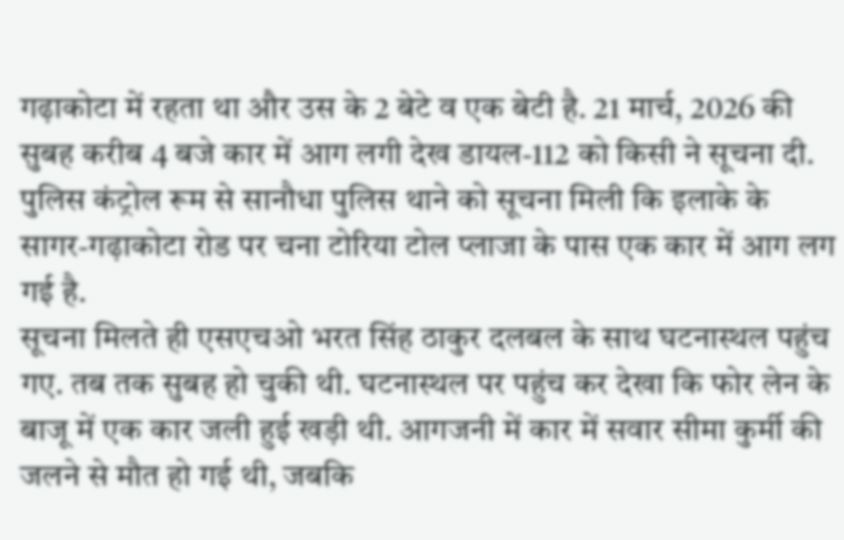गढ़ाकोटा में रहता था और उस के 2 बेटे व एक बेटी है. 21 मार्च, 2026 की सुबह करीब 4 बजे कार में आग लगी देख डायल-112 को किसी ने सूचना दी. पुलिस कंट्रोल रूम से सानौधा पुलिस थाने को सूचना मिली कि इलाके के सागर-गढ़ाकोटा रोड पर चना टोरिया टोल प्लाजा के पास एक कार में आग लग गई है.
सूचना मिलते ही एसएचओ भरत सिंह ठाकुर दलबल के साथ घटनास्थल पहुंच गए. तब तक सुबह हो चुकी थी. घटनास्थल पर पहुंच कर देखा कि फोर लेन के बाजू में एक कार जली हुई खड़ी थी. आगजनी में कार में सवार सीमा कुर्मी की जलने से मौत हो गई थी, जबकि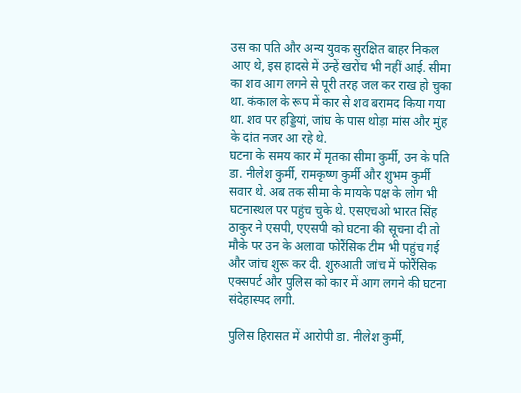उस का पति और अन्य युवक सुरक्षित बाहर निकल आए थे, इस हादसे में उन्हें खरोंच भी नहीं आई. सीमा का शव आग लगने से पूरी तरह जल कर राख हो चुका था. कंकाल के रूप में कार से शव बरामद किया गया था. शव पर हड्डियां, जांघ के पास थोड़ा मांस और मुंह के दांत नजर आ रहे थे.
घटना के समय कार में मृतका सीमा कुर्मी, उन के पति डा. नीलेश कुर्मी, रामकृष्ण कुर्मी और शुभम कुर्मी सवार थे. अब तक सीमा के मायके पक्ष के लोग भी घटनास्थल पर पहुंच चुके थे. एसएचओ भारत सिंह ठाकुर ने एसपी, एएसपी को घटना की सूचना दी तो मौके पर उन के अलावा फोरैंसिक टीम भी पहुंच गई और जांच शुरू कर दी. शुरुआती जांच में फोरैंसिक एक्सपर्ट और पुलिस को कार में आग लगने की घटना संदेहास्पद लगी.

पुलिस हिरासत में आरोपी डा. नीलेश कुर्मी,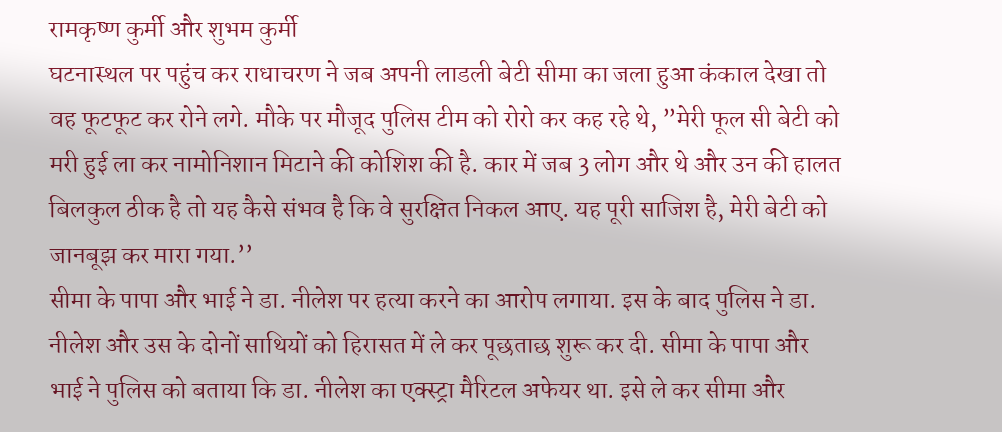रामकृष्ण कुर्मी और शुभम कुर्मी
घटनास्थल पर पहुंच कर राधाचरण ने जब अपनी लाडली बेटी सीमा का जला हुआ कंकाल देखा तो वह फूटफूट कर रोने लगे. मौके पर मौजूद पुलिस टीम को रोरो कर कह रहे थे, ”मेरी फूल सी बेटी को मरी हुई ला कर नामोनिशान मिटाने की कोशिश की है. कार में जब 3 लोग और थे और उन की हालत बिलकुल ठीक है तो यह कैसे संभव है कि वे सुरक्षित निकल आए. यह पूरी साजिश है, मेरी बेटी को जानबूझ कर मारा गया.’’
सीमा के पापा और भाई ने डा. नीलेश पर हत्या करने का आरोप लगाया. इस के बाद पुलिस ने डा. नीलेश और उस के दोनों साथियों को हिरासत में ले कर पूछताछ शुरू कर दी. सीमा के पापा और भाई ने पुलिस को बताया कि डा. नीलेश का एक्स्ट्रा मैरिटल अफेयर था. इसे ले कर सीमा और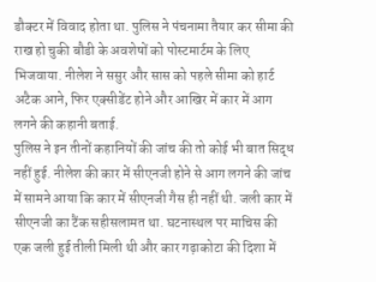डौक्टर में विवाद होता था. पुलिस ने पंचनामा तैयार कर सीमा की राख हो चुकी बौडी के अवशेषों को पोस्टमार्टम के लिए भिजवाया. नीलेश ने ससुर और सास को पहले सीमा को हार्ट अटैक आने, फिर एक्सीडेंट होने और आखिर में कार में आग लगने की कहानी बताई.
पुलिस ने इन तीनों कहानियों की जांच की तो कोई भी बात सिद्ध नहीं हुई. नीलेश की कार में सीएनजी होने से आग लगने की जांच में सामने आया कि कार में सीएनजी गैस ही नहीं थी. जली कार में सीएनजी का टैंक सहीसलामत था. घटनास्थल पर माचिस की एक जली हुई तीली मिली थी और कार गढ़ाकोटा की दिशा में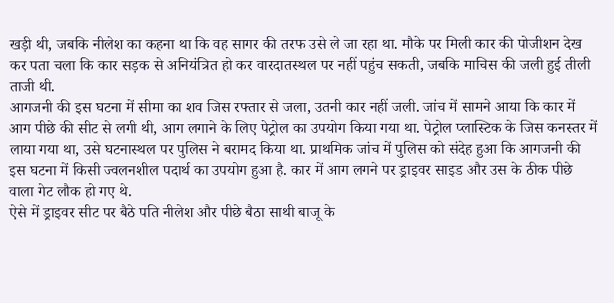खड़ी थी, जबकि नीलेश का कहना था कि वह सागर की तरफ उसे ले जा रहा था. मौके पर मिली कार की पोजीशन देख कर पता चला कि कार सड़क से अनियंत्रित हो कर वारदातस्थल पर नहीं पहुंच सकती, जबकि माचिस की जली हुई तीली ताजी थी.
आगजनी की इस घटना में सीमा का शव जिस रफ्तार से जला, उतनी कार नहीं जली. जांच में सामने आया कि कार में आग पीछे की सीट से लगी थी, आग लगाने के लिए पेट्रोल का उपयोग किया गया था. पेट्रोल प्लास्टिक के जिस कनस्तर में लाया गया था, उसे घटनास्थल पर पुलिस ने बरामद किया था. प्राथमिक जांच में पुलिस को संदेह हुआ कि आगजनी की इस घटना में किसी ज्वलनशील पदार्थ का उपयोग हुआ है. कार में आग लगने पर ड्राइवर साइड और उस के ठीक पीछे वाला गेट लौक हो गए थे.
ऐसे में ड्राइवर सीट पर बैठे पति नीलेश और पीछे बैठा साथी बाजू के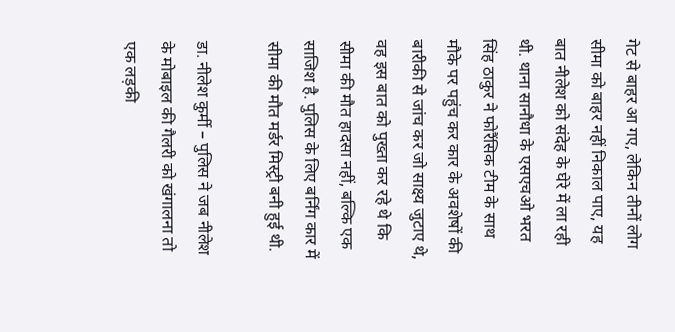गेट से बाहर आ गए, लेकिन तीनों लोग सीमा को बाहर नहीं निकाल पाए, यह बात नीलेश को संदेह के घेरे में ला रही थी. थाना सानौधा के एसएचओ भरत सिंह ठाकुर ने फोरैंसिक टीम के साथ मौके पर पहुंच कर कार के अवशेषों की बारीकी से जांच कर जो साक्ष्य जुटाए थे, वह इस बात को पुख्ता कर रहे थे कि सीमा की मौत हादसा नहीं, बल्कि एक साजिश है. पुलिस के लिए बर्निंग कार में सीमा की मौत मर्डर मिस्ट्री बनी हुई थी.

डा. नीलेश कुर्मी – पुलिस ने जब नीलेश के मोबाइल की गैलरी को खंगालना तो एक लड़की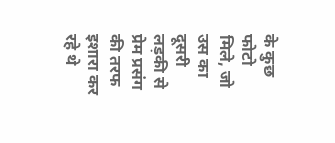के कुछ फोटो मिले, जो उस का दूसरी लड़की से प्रेम प्रसंग की तरफ इशारा कर रहे थे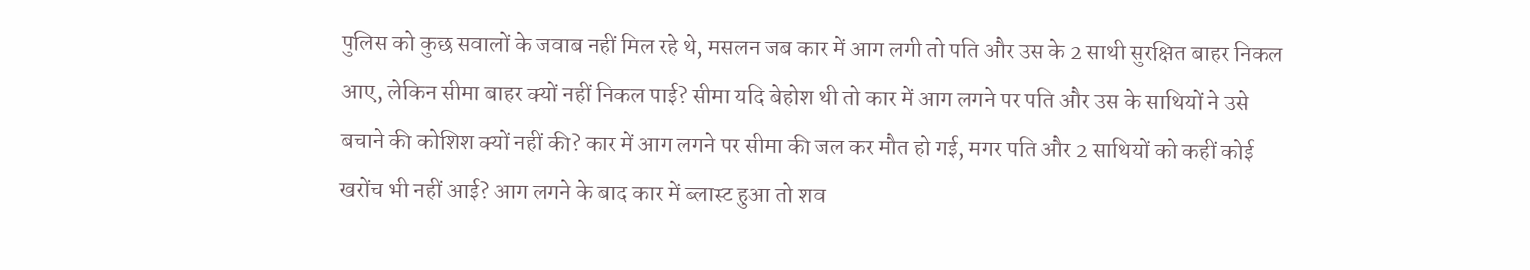पुलिस को कुछ सवालों के जवाब नहीं मिल रहे थे, मसलन जब कार में आग लगी तो पति और उस के 2 साथी सुरक्षित बाहर निकल आए, लेकिन सीमा बाहर क्यों नहीं निकल पाई? सीमा यदि बेहोश थी तो कार में आग लगने पर पति और उस के साथियों ने उसे बचाने की कोशिश क्यों नहीं की? कार में आग लगने पर सीमा की जल कर मौत हो गई, मगर पति और 2 साथियों को कहीं कोई खरोंच भी नहीं आई? आग लगने के बाद कार में ब्लास्ट हुआ तो शव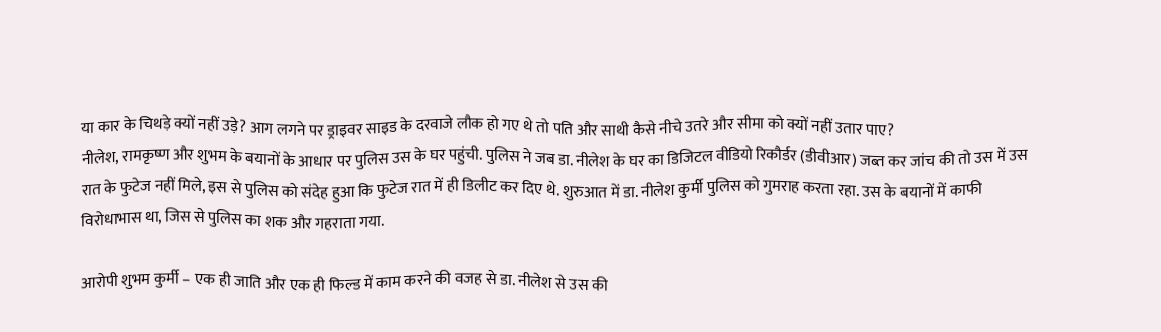या कार के चिथड़े क्यों नहीं उड़े? आग लगने पर ड्राइवर साइड के दरवाजे लौक हो गए थे तो पति और साथी कैसे नीचे उतरे और सीमा को क्यों नहीं उतार पाए?
नीलेश, रामकृष्ण और शुभम के बयानों के आधार पर पुलिस उस के घर पहुंची. पुलिस ने जब डा. नीलेश के घर का डिजिटल वीडियो रिकौर्डर (डीवीआर) जब्त कर जांच की तो उस में उस रात के फुटेज नहीं मिले, इस से पुलिस को संदेह हुआ कि फुटेज रात में ही डिलीट कर दिए थे. शुरुआत में डा. नीलेश कुर्मी पुलिस को गुमराह करता रहा. उस के बयानों में काफी विरोधाभास था, जिस से पुलिस का शक और गहराता गया.

आरोपी शुभम कुर्मी – एक ही जाति और एक ही फिल्ड में काम करने की वजह से डा. नीलेश से उस की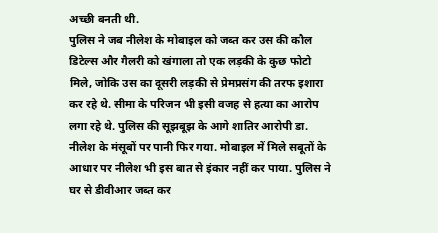अच्छी बनती थी.
पुलिस ने जब नीलेश के मोबाइल को जब्त कर उस की कौल डिटेल्स और गैलरी को खंगाला तो एक लड़की के कुछ फोटो मिले, जोकि उस का दूसरी लड़की से प्रेमप्रसंग की तरफ इशारा कर रहे थे. सीमा के परिजन भी इसी वजह से हत्या का आरोप लगा रहे थे. पुलिस की सूझबूझ के आगे शातिर आरोपी डा. नीलेश के मंसूबों पर पानी फिर गया. मोबाइल में मिले सबूतों के आधार पर नीलेश भी इस बात से इंकार नहीं कर पाया. पुलिस ने घर से डीवीआर जब्त कर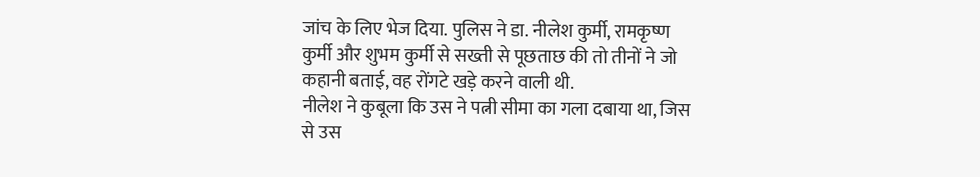जांच के लिए भेज दिया. पुलिस ने डा. नीलेश कुर्मी, रामकृष्ण कुर्मी और शुभम कुर्मी से सख्ती से पूछताछ की तो तीनों ने जो कहानी बताई, वह रोंगटे खड़े करने वाली थी.
नीलेश ने कुबूला कि उस ने पत्नी सीमा का गला दबाया था, जिस से उस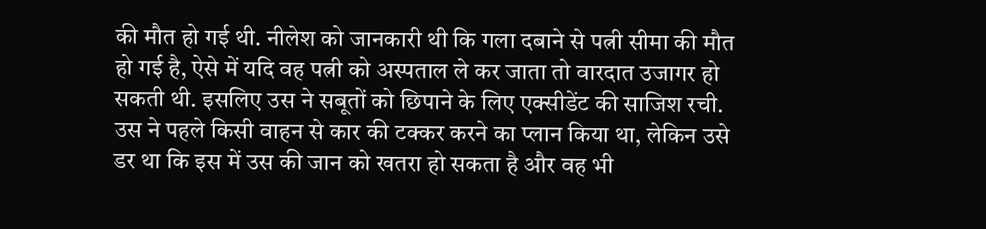की मौत हो गई थी. नीलेश को जानकारी थी कि गला दबाने से पत्नी सीमा की मौत हो गई है, ऐसे में यदि वह पत्नी को अस्पताल ले कर जाता तो वारदात उजागर हो सकती थी. इसलिए उस ने सबूतों को छिपाने के लिए एक्सीडेंट की साजिश रची. उस ने पहले किसी वाहन से कार की टक्कर करने का प्लान किया था, लेकिन उसे डर था कि इस में उस की जान को खतरा हो सकता है और वह भी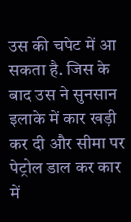उस की चपेट में आ सकता है. जिस के बाद उस ने सुनसान इलाके में कार खड़ी कर दी और सीमा पर पेट्रोल डाल कर कार में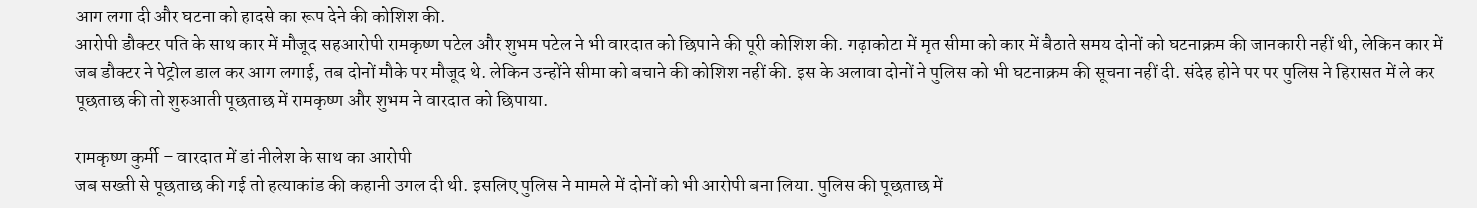आग लगा दी और घटना को हादसे का रूप देने की कोशिश की.
आरोपी डौक्टर पति के साथ कार में मौजूद सहआरोपी रामकृष्ण पटेल और शुभम पटेल ने भी वारदात को छिपाने की पूरी कोशिश की. गढ़ाकोटा में मृत सीमा को कार में बैठाते समय दोनों को घटनाक्रम की जानकारी नहीं थी, लेकिन कार में जब डौक्टर ने पेट्रोल डाल कर आग लगाई, तब दोनों मौके पर मौजूद थे. लेकिन उन्होंने सीमा को बचाने की कोशिश नहीं की. इस के अलावा दोनों ने पुलिस को भी घटनाक्रम की सूचना नहीं दी. संदेह होने पर पर पुलिस ने हिरासत में ले कर पूछताछ की तो शुरुआती पूछताछ में रामकृष्ण और शुभम ने वारदात को छिपाया.

रामकृष्ण कुर्मी – वारदात में डां नीलेश के साथ का आरोपी
जब सख्ती से पूछताछ की गई तो हत्याकांड की कहानी उगल दी थी. इसलिए पुलिस ने मामले में दोनों को भी आरोपी बना लिया. पुलिस की पूछताछ में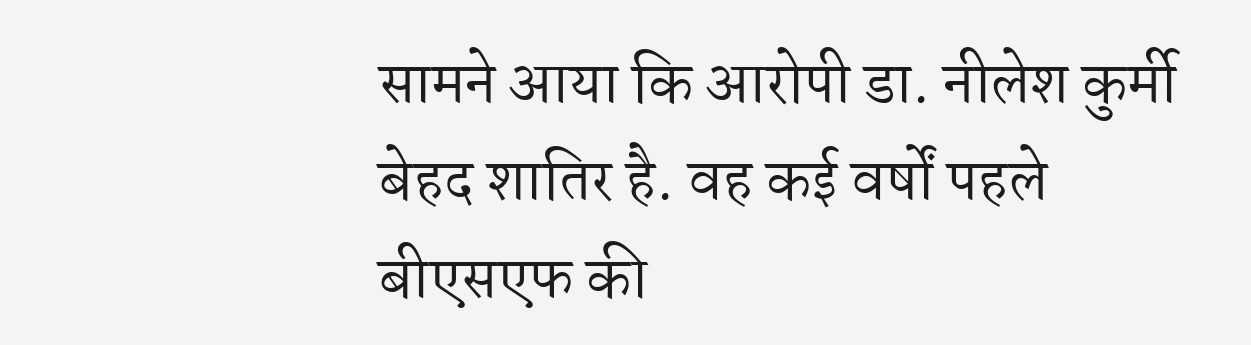सामने आया कि आरोपी डा. नीलेश कुर्मी बेहद शातिर है. वह कई वर्षों पहले बीएसएफ की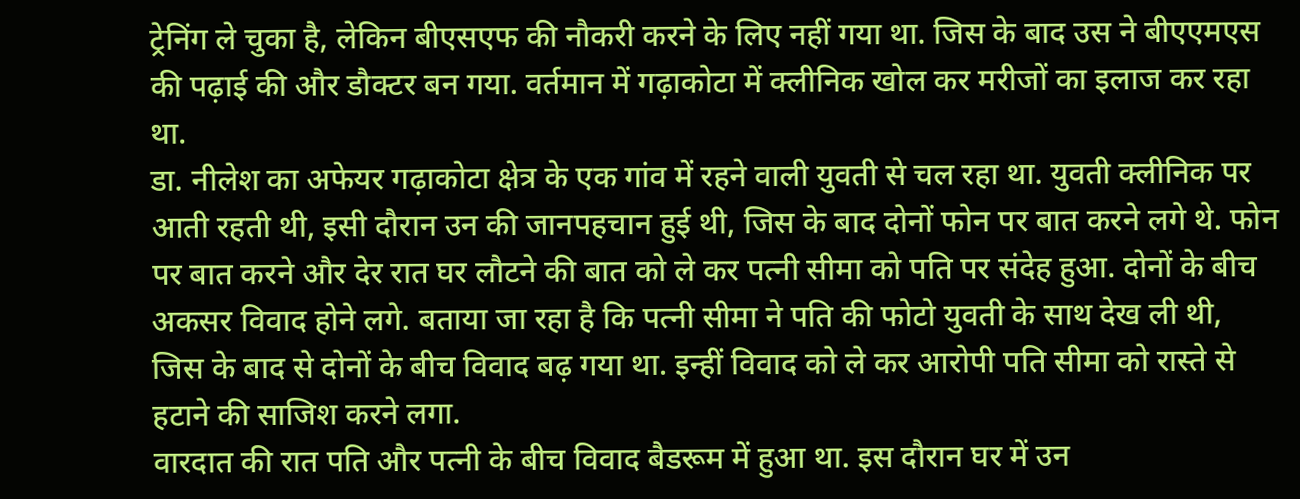ट्रेनिंग ले चुका है, लेकिन बीएसएफ की नौकरी करने के लिए नहीं गया था. जिस के बाद उस ने बीएएमएस की पढ़ाई की और डौक्टर बन गया. वर्तमान में गढ़ाकोटा में क्लीनिक खोल कर मरीजों का इलाज कर रहा था.
डा. नीलेश का अफेयर गढ़ाकोटा क्षेत्र के एक गांव में रहने वाली युवती से चल रहा था. युवती क्लीनिक पर आती रहती थी, इसी दौरान उन की जानपहचान हुई थी, जिस के बाद दोनों फोन पर बात करने लगे थे. फोन पर बात करने और देर रात घर लौटने की बात को ले कर पत्नी सीमा को पति पर संदेह हुआ. दोनों के बीच अकसर विवाद होने लगे. बताया जा रहा है कि पत्नी सीमा ने पति की फोटो युवती के साथ देख ली थी, जिस के बाद से दोनों के बीच विवाद बढ़ गया था. इन्हीं विवाद को ले कर आरोपी पति सीमा को रास्ते से हटाने की साजिश करने लगा.
वारदात की रात पति और पत्नी के बीच विवाद बैडरूम में हुआ था. इस दौरान घर में उन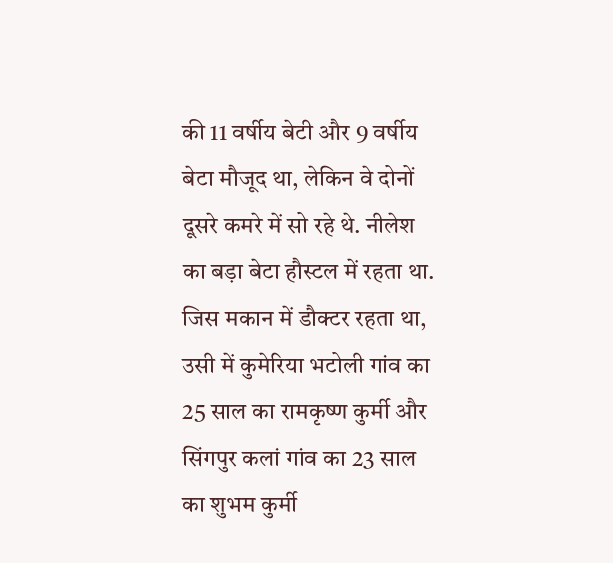की 11 वर्षीय बेटी और 9 वर्षीय बेटा मौजूद था, लेकिन वे दोनों दूसरे कमरे में सो रहे थे. नीलेश का बड़ा बेटा हौस्टल में रहता था. जिस मकान में डौक्टर रहता था, उसी में कुमेरिया भटोली गांव का 25 साल का रामकृष्ण कुर्मी और सिंगपुर कलां गांव का 23 साल का शुभम कुर्मी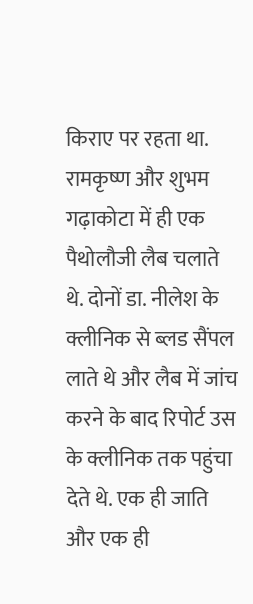किराए पर रहता था.
रामकृष्ण और शुभम गढ़ाकोटा में ही एक पैथोलौजी लैब चलाते थे. दोनों डा. नीलेश के क्लीनिक से ब्लड सैंपल लाते थे और लैब में जांच करने के बाद रिपोर्ट उस के क्लीनिक तक पहुंचा देते थे. एक ही जाति और एक ही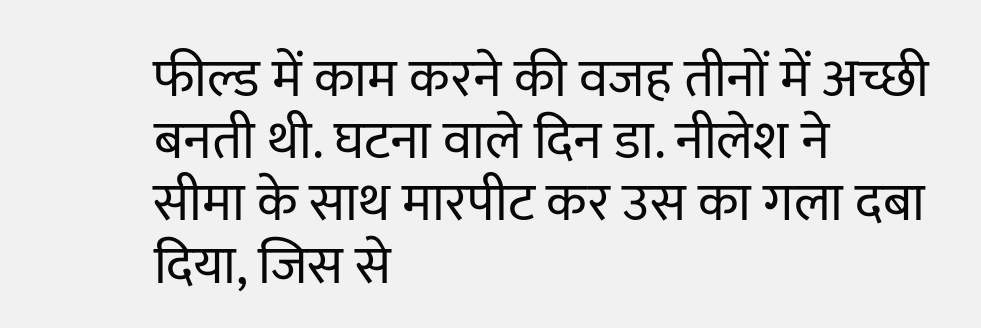फील्ड में काम करने की वजह तीनों में अच्छी बनती थी. घटना वाले दिन डा. नीलेश ने सीमा के साथ मारपीट कर उस का गला दबा दिया, जिस से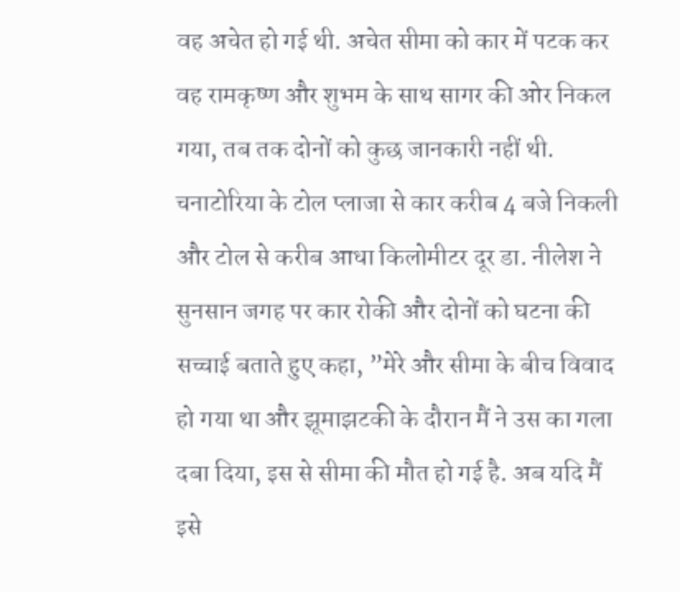वह अचेत हो गई थी. अचेत सीमा को कार में पटक कर वह रामकृष्ण और शुभम के साथ सागर की ओर निकल गया, तब तक दोनों को कुछ जानकारी नहीं थी.
चनाटोरिया के टोल प्लाजा से कार करीब 4 बजे निकली और टोल से करीब आधा किलोमीटर दूर डा. नीलेश ने सुनसान जगह पर कार रोकी और दोनों को घटना की सच्चाई बताते हुए कहा, ”मेरे और सीमा के बीच विवाद हो गया था और झूमाझटकी के दौरान मैं ने उस का गला दबा दिया, इस से सीमा की मौत हो गई है. अब यदि मैं इसे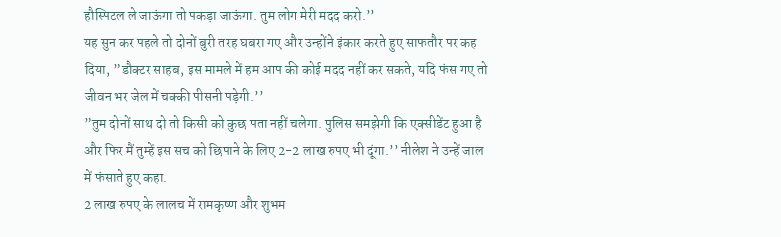हौस्पिटल ले जाऊंगा तो पकड़ा जाऊंगा. तुम लोग मेरी मदद करो.’’
यह सुन कर पहले तो दोनों बुरी तरह घबरा गए और उन्होंने इंकार करते हुए साफतौर पर कह दिया, ”डौक्टर साहब, इस मामले में हम आप की कोई मदद नहीं कर सकते, यदि फंस गए तो जीवन भर जेल में चक्की पीसनी पड़ेगी.’’
”तुम दोनों साथ दो तो किसी को कुछ पता नहीं चलेगा. पुलिस समझेगी कि एक्सीडेंट हुआ है और फिर मैं तुम्हें इस सच को छिपाने के लिए 2-2 लाख रुपए भी दूंगा.’’ नीलेश ने उन्हें जाल में फंसाते हुए कहा.
2 लाख रुपए के लालच में रामकृष्ण और शुभम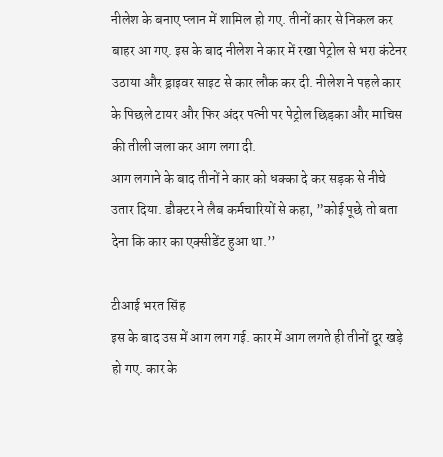नीलेश के बनाए प्लान में शामिल हो गए. तीनों कार से निकल कर बाहर आ गए. इस के बाद नीलेश ने कार में रखा पेट्रोल से भरा कंटेनर उठाया और ड्राइवर साइट से कार लौक कर दी. नीलेश ने पहले कार के पिछले टायर और फिर अंदर पत्नी पर पेट्रोल छिड़का और माचिस की तीली जला कर आग लगा दी.
आग लगाने के बाद तीनों ने कार को धक्का दे कर सड़क से नीचे उतार दिया. डौक्टर ने लैब कर्मचारियों से कहा, ”कोई पूछे तो बता देना कि कार का एक्सीडेंट हुआ था.’’

टीआई भरत सिंह
इस के बाद उस में आग लग गई. कार में आग लगते ही तीनों दूर खड़े हो गए. कार के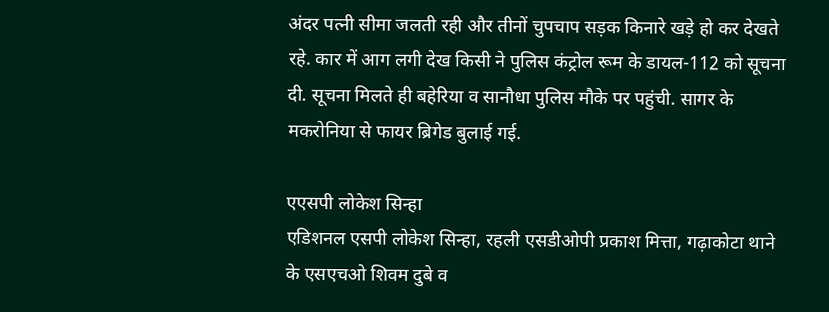अंदर पत्नी सीमा जलती रही और तीनों चुपचाप सड़क किनारे खड़े हो कर देखते रहे. कार में आग लगी देख किसी ने पुलिस कंट्रोल रूम के डायल-112 को सूचना दी. सूचना मिलते ही बहेरिया व सानौधा पुलिस मौके पर पहुंची. सागर के मकरोनिया से फायर ब्रिगेड बुलाई गई.

एएसपी लोकेश सिन्हा
एडिशनल एसपी लोकेश सिन्हा, रहली एसडीओपी प्रकाश मित्ता, गढ़ाकोटा थाने के एसएचओ शिवम दुबे व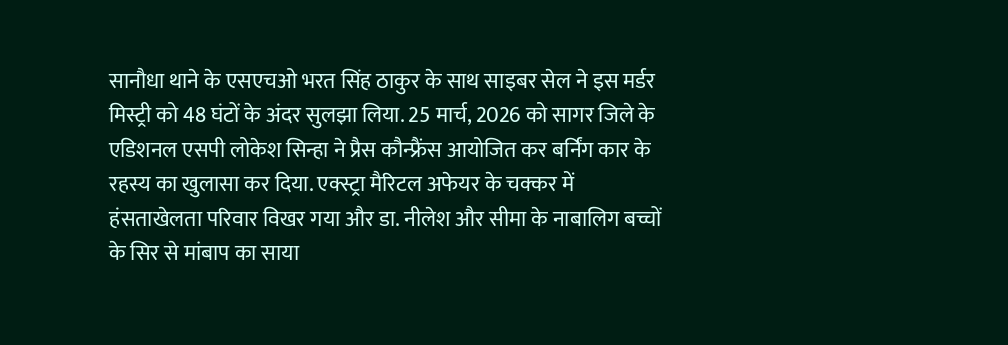सानौधा थाने के एसएचओ भरत सिंह ठाकुर के साथ साइबर सेल ने इस मर्डर मिस्ट्री को 48 घंटों के अंदर सुलझा लिया. 25 मार्च, 2026 को सागर जिले के एडिशनल एसपी लोकेश सिन्हा ने प्रैस कौन्फ्रैंस आयोजित कर बर्निंग कार के रहस्य का खुलासा कर दिया. एक्स्ट्रा मैरिटल अफेयर के चक्कर में हंसताखेलता परिवार विखर गया और डा. नीलेश और सीमा के नाबालिग बच्चों के सिर से मांबाप का साया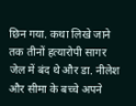छिन गया. कथा लिखे जाने तक तीनों हत्यारोपी सागर जेल में बंद थे और डा. नीलेश और सीमा के बच्चे अपने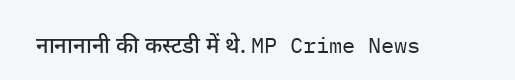नानानानी की कस्टडी में थे. MP Crime News